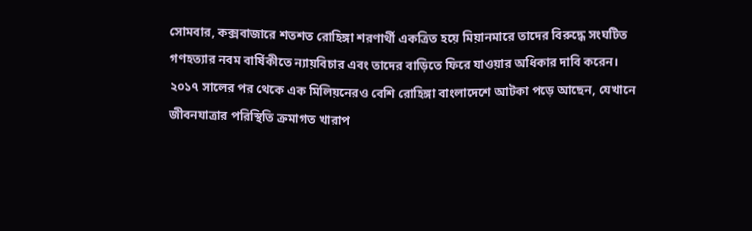সোমবার, কক্সবাজারে শতশত রোহিঙ্গা শরণার্থী একত্রিত হয়ে মিয়ানমারে তাদের বিরুদ্ধে সংঘটিত গণহত্যার নবম বার্ষিকীতে ন্যায়বিচার এবং তাদের বাড়িতে ফিরে যাওয়ার অধিকার দাবি করেন।
২০১৭ সালের পর থেকে এক মিলিয়নেরও বেশি রোহিঙ্গা বাংলাদেশে আটকা পড়ে আছেন, যেখানে জীবনযাত্রার পরিস্থিতি ক্রমাগত খারাপ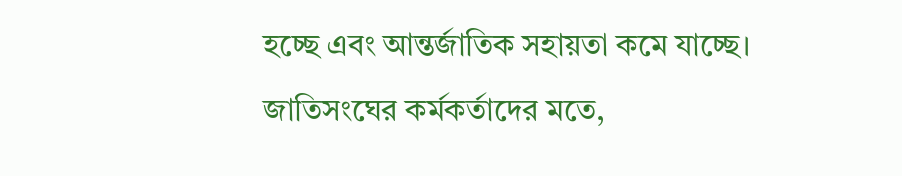হচ্ছে এবং আন্তর্জাতিক সহায়তা কমে যাচ্ছে। জাতিসংঘের কর্মকর্তাদের মতে,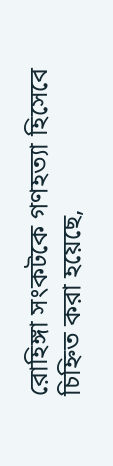রোহিঙ্গা সংকটকে গণহত্যা হিসেবে চিহ্নিত করা হয়েছে,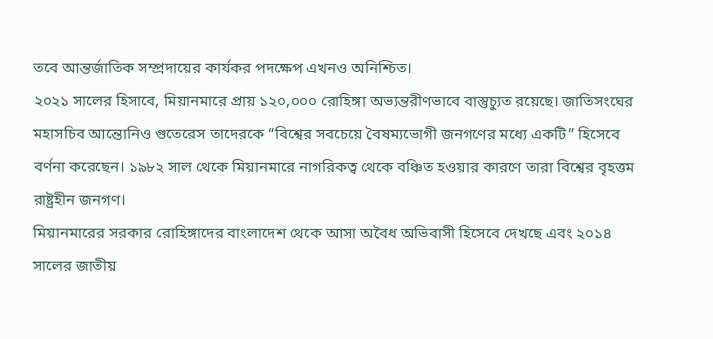তবে আন্তর্জাতিক সম্প্রদায়ের কার্যকর পদক্ষেপ এখনও অনিশ্চিত।
২০২১ সালের হিসাবে, মিয়ানমারে প্রায় ১২০,০০০ রোহিঙ্গা অভ্যন্তরীণভাবে বাস্তুচ্যুত রয়েছে। জাতিসংঘের মহাসচিব আন্তোনিও গুতেরেস তাদেরকে “বিশ্বের সবচেয়ে বৈষম্যভোগী জনগণের মধ্যে একটি” হিসেবে বর্ণনা করেছেন। ১৯৮২ সাল থেকে মিয়ানমারে নাগরিকত্ব থেকে বঞ্চিত হওয়ার কারণে তারা বিশ্বের বৃহত্তম রাষ্ট্রহীন জনগণ।
মিয়ানমারের সরকার রোহিঙ্গাদের বাংলাদেশ থেকে আসা অবৈধ অভিবাসী হিসেবে দেখছে এবং ২০১৪ সালের জাতীয়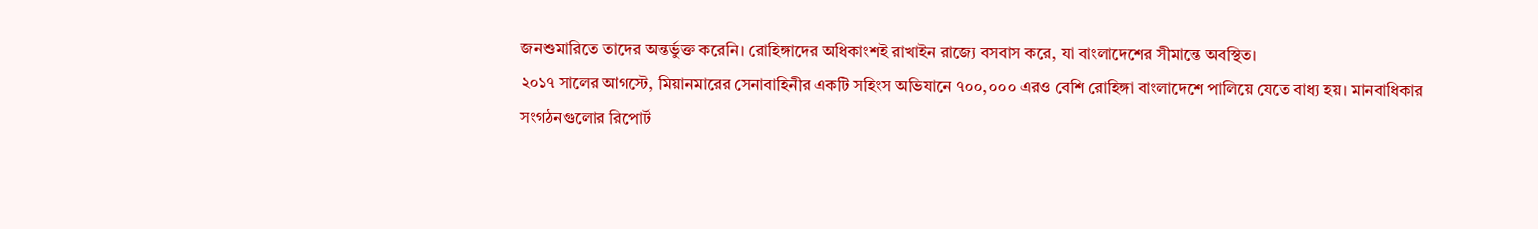জনশুমারিতে তাদের অন্তর্ভুক্ত করেনি। রোহিঙ্গাদের অধিকাংশই রাখাইন রাজ্যে বসবাস করে, যা বাংলাদেশের সীমান্তে অবস্থিত।
২০১৭ সালের আগস্টে, মিয়ানমারের সেনাবাহিনীর একটি সহিংস অভিযানে ৭০০,০০০ এরও বেশি রোহিঙ্গা বাংলাদেশে পালিয়ে যেতে বাধ্য হয়। মানবাধিকার সংগঠনগুলোর রিপোর্ট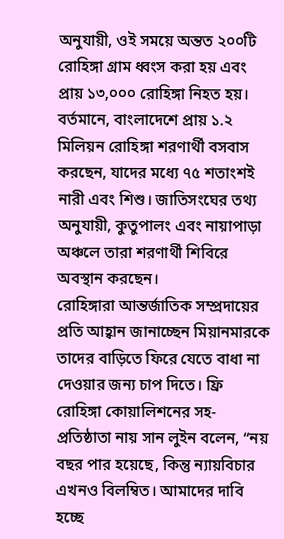অনুযায়ী, ওই সময়ে অন্তত ২০০টি রোহিঙ্গা গ্রাম ধ্বংস করা হয় এবং প্রায় ১৩,০০০ রোহিঙ্গা নিহত হয়।
বর্তমানে, বাংলাদেশে প্রায় ১.২ মিলিয়ন রোহিঙ্গা শরণার্থী বসবাস করছেন, যাদের মধ্যে ৭৫ শতাংশই নারী এবং শিশু। জাতিসংঘের তথ্য অনুযায়ী, কুতুপালং এবং নায়াপাড়া অঞ্চলে তারা শরণার্থী শিবিরে অবস্থান করছেন।
রোহিঙ্গারা আন্তর্জাতিক সম্প্রদায়ের প্রতি আহ্বান জানাচ্ছেন মিয়ানমারকে তাদের বাড়িতে ফিরে যেতে বাধা না দেওয়ার জন্য চাপ দিতে। ফ্রি রোহিঙ্গা কোয়ালিশনের সহ-প্রতিষ্ঠাতা নায় সান লুইন বলেন, “নয় বছর পার হয়েছে, কিন্তু ন্যায়বিচার এখনও বিলম্বিত। আমাদের দাবি হচ্ছে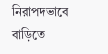নিরাপদভাবে বাড়িতে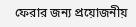ফেরার জন্য প্রয়োজনীয়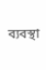ব্যবস্থা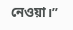নেওয়া।”